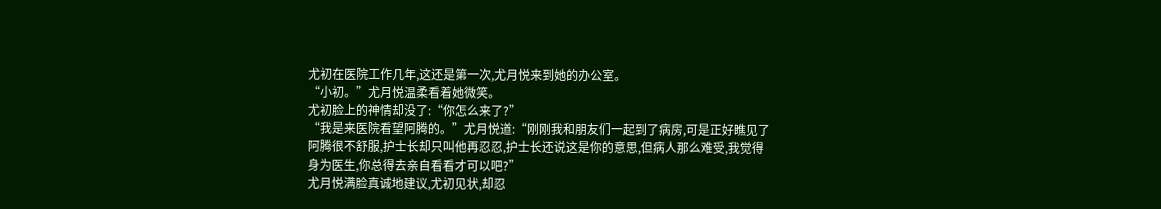尤初在医院工作几年,这还是第一次,尤月悦来到她的办公室。
“小初。”尤月悦温柔看着她微笑。
尤初脸上的神情却没了:“你怎么来了?”
“我是来医院看望阿腾的。”尤月悦道:“刚刚我和朋友们一起到了病房,可是正好瞧见了阿腾很不舒服,护士长却只叫他再忍忍,护士长还说这是你的意思,但病人那么难受,我觉得身为医生,你总得去亲自看看才可以吧?”
尤月悦满脸真诚地建议,尤初见状,却忍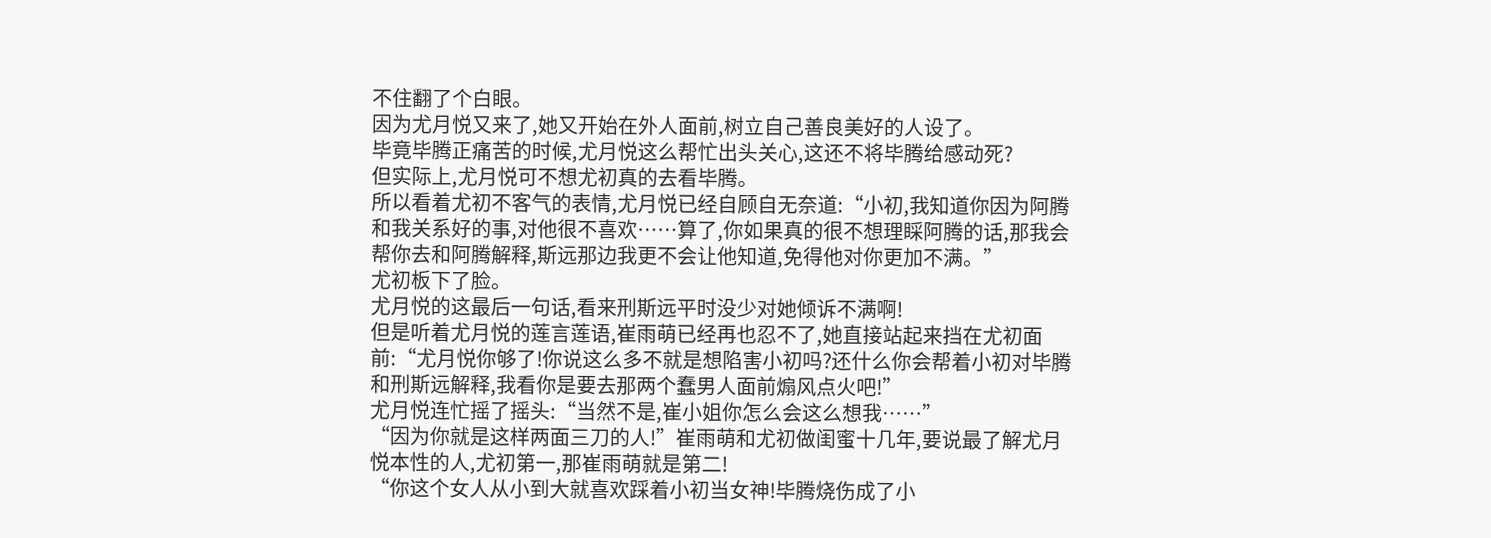不住翻了个白眼。
因为尤月悦又来了,她又开始在外人面前,树立自己善良美好的人设了。
毕竟毕腾正痛苦的时候,尤月悦这么帮忙出头关心,这还不将毕腾给感动死?
但实际上,尤月悦可不想尤初真的去看毕腾。
所以看着尤初不客气的表情,尤月悦已经自顾自无奈道:“小初,我知道你因为阿腾和我关系好的事,对他很不喜欢……算了,你如果真的很不想理睬阿腾的话,那我会帮你去和阿腾解释,斯远那边我更不会让他知道,免得他对你更加不满。”
尤初板下了脸。
尤月悦的这最后一句话,看来刑斯远平时没少对她倾诉不满啊!
但是听着尤月悦的莲言莲语,崔雨萌已经再也忍不了,她直接站起来挡在尤初面前:“尤月悦你够了!你说这么多不就是想陷害小初吗?还什么你会帮着小初对毕腾和刑斯远解释,我看你是要去那两个蠢男人面前煽风点火吧!”
尤月悦连忙摇了摇头:“当然不是,崔小姐你怎么会这么想我……”
“因为你就是这样两面三刀的人!”崔雨萌和尤初做闺蜜十几年,要说最了解尤月悦本性的人,尤初第一,那崔雨萌就是第二!
“你这个女人从小到大就喜欢踩着小初当女神!毕腾烧伤成了小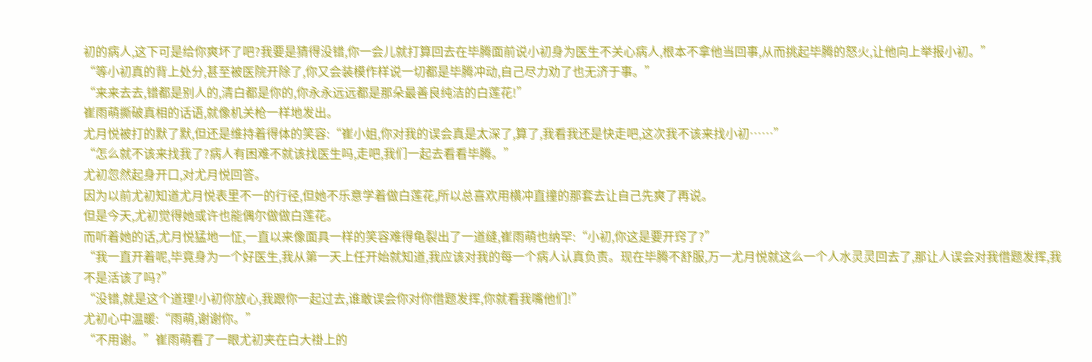初的病人,这下可是给你爽坏了吧?我要是猜得没错,你一会儿就打算回去在毕腾面前说小初身为医生不关心病人,根本不拿他当回事,从而挑起毕腾的怒火,让他向上举报小初。”
“等小初真的背上处分,甚至被医院开除了,你又会装模作样说一切都是毕腾冲动,自己尽力劝了也无济于事。”
“来来去去,错都是别人的,清白都是你的,你永永远远都是那朵最善良纯洁的白莲花!”
崔雨萌撕破真相的话语,就像机关枪一样地发出。
尤月悦被打的默了默,但还是维持着得体的笑容:“崔小姐,你对我的误会真是太深了,算了,我看我还是快走吧,这次我不该来找小初……”
“怎么就不该来找我了?病人有困难不就该找医生吗,走吧,我们一起去看看毕腾。”
尤初忽然起身开口,对尤月悦回答。
因为以前尤初知道尤月悦表里不一的行径,但她不乐意学着做白莲花,所以总喜欢用横冲直撞的那套去让自己先爽了再说。
但是今天,尤初觉得她或许也能偶尔做做白莲花。
而听着她的话,尤月悦猛地一怔,一直以来像面具一样的笑容难得龟裂出了一道缝,崔雨萌也纳罕:“小初,你这是要开窍了?”
“我一直开着呢,毕竟身为一个好医生,我从第一天上任开始就知道,我应该对我的每一个病人认真负责。现在毕腾不舒服,万一尤月悦就这么一个人水灵灵回去了,那让人误会对我借题发挥,我不是活该了吗?”
“没错,就是这个道理!小初你放心,我跟你一起过去,谁敢误会你对你借题发挥,你就看我嘴他们!”
尤初心中温暖:“雨萌,谢谢你。”
“不用谢。”崔雨萌看了一眼尤初夹在白大褂上的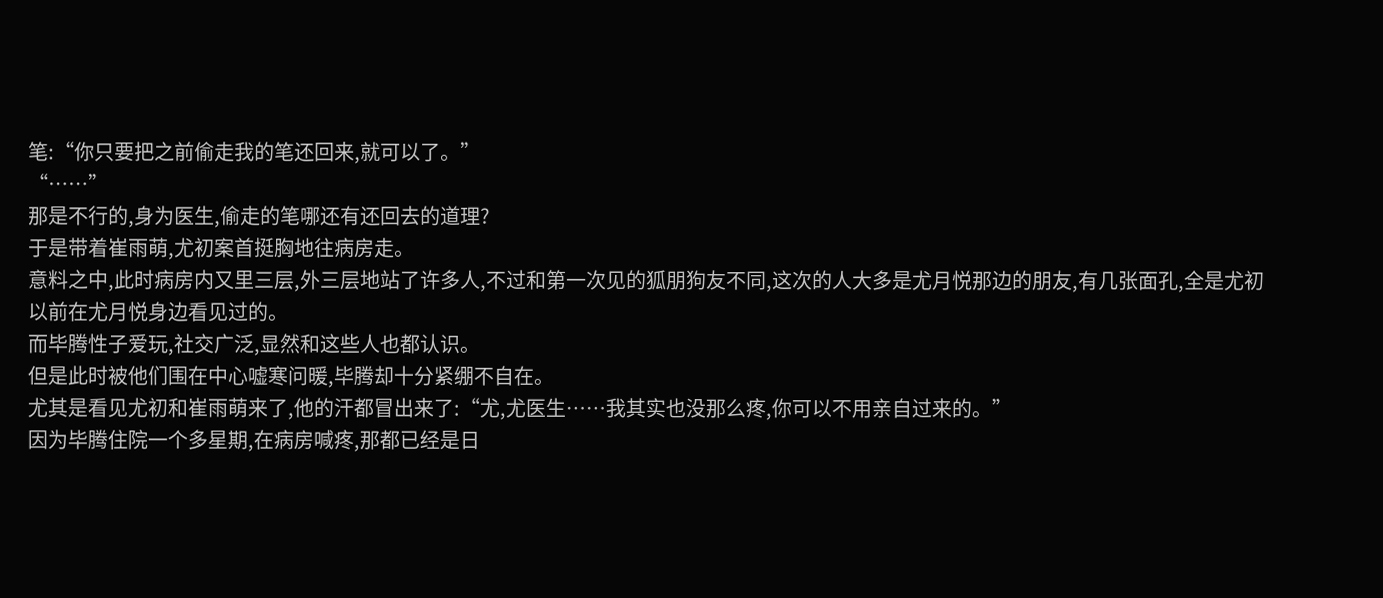笔:“你只要把之前偷走我的笔还回来,就可以了。”
“……”
那是不行的,身为医生,偷走的笔哪还有还回去的道理?
于是带着崔雨萌,尤初案首挺胸地往病房走。
意料之中,此时病房内又里三层,外三层地站了许多人,不过和第一次见的狐朋狗友不同,这次的人大多是尤月悦那边的朋友,有几张面孔,全是尤初以前在尤月悦身边看见过的。
而毕腾性子爱玩,社交广泛,显然和这些人也都认识。
但是此时被他们围在中心嘘寒问暖,毕腾却十分紧绷不自在。
尤其是看见尤初和崔雨萌来了,他的汗都冒出来了:“尤,尤医生……我其实也没那么疼,你可以不用亲自过来的。”
因为毕腾住院一个多星期,在病房喊疼,那都已经是日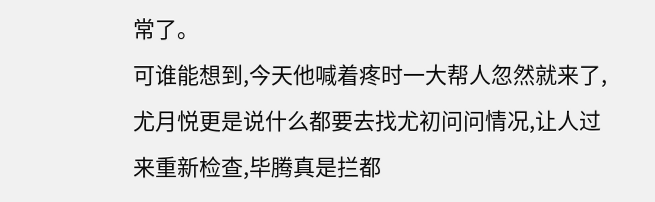常了。
可谁能想到,今天他喊着疼时一大帮人忽然就来了,尤月悦更是说什么都要去找尤初问问情况,让人过来重新检查,毕腾真是拦都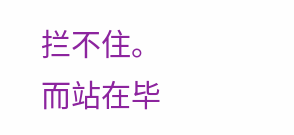拦不住。
而站在毕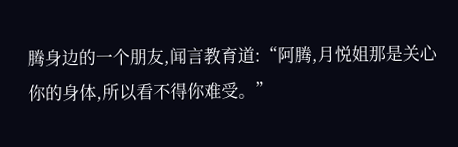腾身边的一个朋友,闻言教育道:“阿腾,月悦姐那是关心你的身体,所以看不得你难受。”